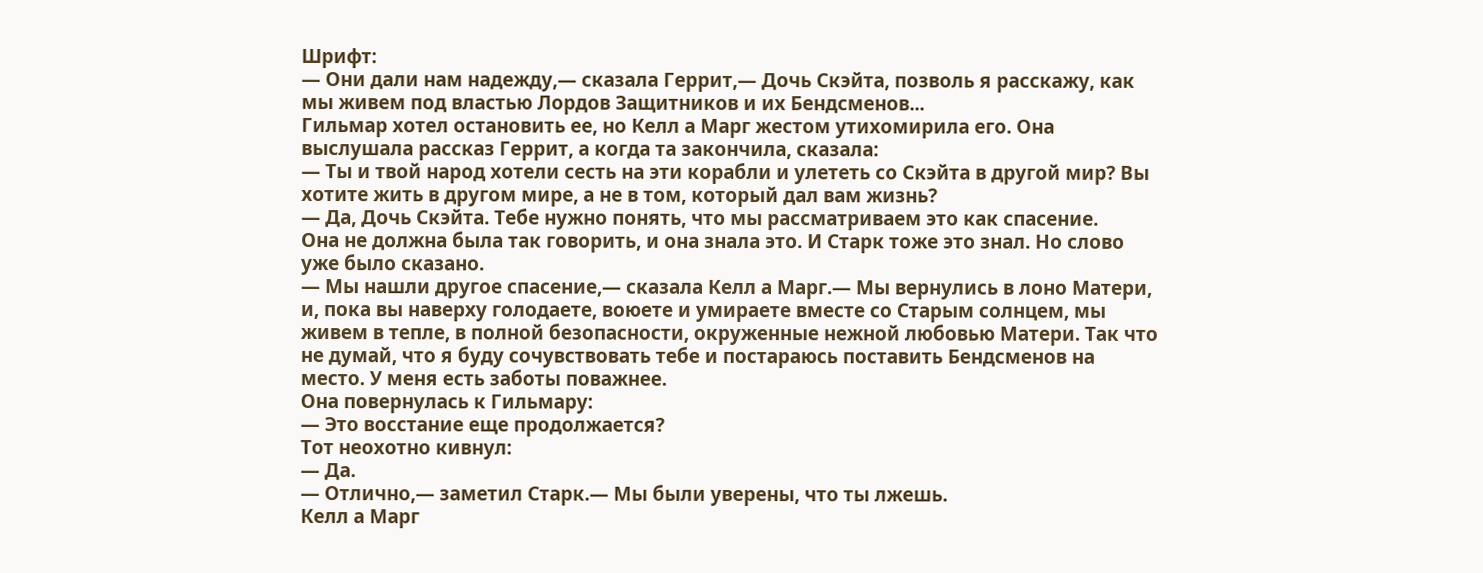Шрифт:
— Они дали нам надежду,— сказала Геррит,— Дочь Скэйта, позволь я расскажу, как мы живем под властью Лордов Защитников и их Бендсменов...
Гильмар хотел остановить ее, но Келл а Марг жестом утихомирила его. Она выслушала рассказ Геррит, а когда та закончила, сказала:
— Ты и твой народ хотели сесть на эти корабли и улететь со Скэйта в другой мир? Вы хотите жить в другом мире, а не в том, который дал вам жизнь?
— Да, Дочь Скэйта. Тебе нужно понять, что мы рассматриваем это как спасение.
Она не должна была так говорить, и она знала это. И Старк тоже это знал. Но слово уже было сказано.
— Мы нашли другое спасение,— сказала Келл а Марг.— Мы вернулись в лоно Матери, и, пока вы наверху голодаете, воюете и умираете вместе со Старым солнцем, мы живем в тепле, в полной безопасности, окруженные нежной любовью Матери. Так что не думай, что я буду сочувствовать тебе и постараюсь поставить Бендсменов на место. У меня есть заботы поважнее.
Она повернулась к Гильмару:
— Это восстание еще продолжается?
Тот неохотно кивнул:
— Да.
— Отлично,— заметил Старк.— Мы были уверены, что ты лжешь.
Келл а Марг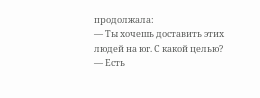продолжала:
— Ты хочешь доставить этих людей на юг. С какой целью?
— Есть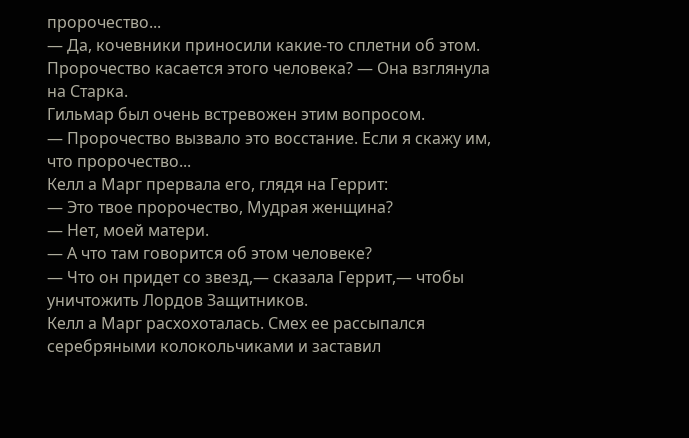пророчество...
— Да, кочевники приносили какие-то сплетни об этом. Пророчество касается этого человека? — Она взглянула на Старка.
Гильмар был очень встревожен этим вопросом.
— Пророчество вызвало это восстание. Если я скажу им, что пророчество...
Келл а Марг прервала его, глядя на Геррит:
— Это твое пророчество, Мудрая женщина?
— Нет, моей матери.
— А что там говорится об этом человеке?
— Что он придет со звезд,— сказала Геррит,— чтобы уничтожить Лордов Защитников.
Келл а Марг расхохоталась. Смех ее рассыпался серебряными колокольчиками и заставил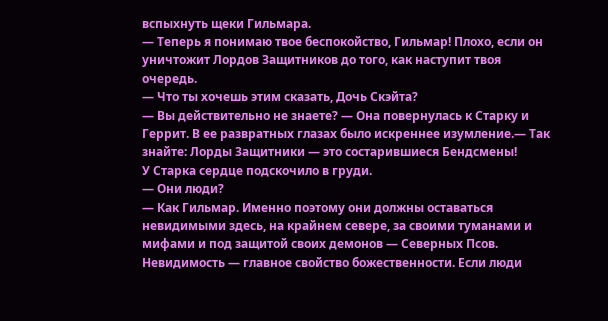вспыхнуть щеки Гильмара.
— Теперь я понимаю твое беспокойство, Гильмар! Плохо, если он уничтожит Лордов Защитников до того, как наступит твоя очередь.
— Что ты хочешь этим сказать, Дочь Скэйта?
— Вы действительно не знаете? — Она повернулась к Старку и Геррит. В ее развратных глазах было искреннее изумление.— Так знайте: Лорды Защитники — это состарившиеся Бендсмены!
У Старка сердце подскочило в груди.
— Они люди?
— Как Гильмар. Именно поэтому они должны оставаться невидимыми здесь, на крайнем севере, за своими туманами и мифами и под защитой своих демонов — Северных Псов. Невидимость — главное свойство божественности. Если люди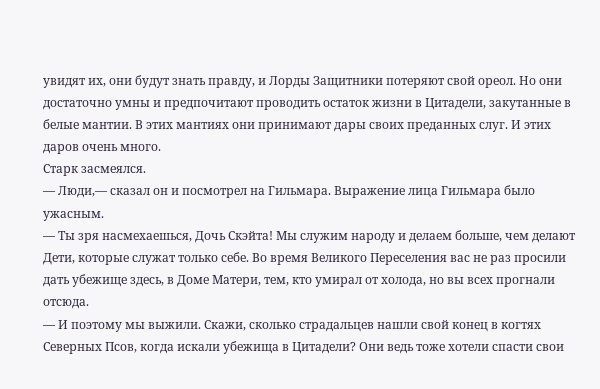увидят их, они будут знать правду, и Лорды Защитники потеряют свой ореол. Но они достаточно умны и предпочитают проводить остаток жизни в Цитадели, закутанные в белые мантии. В этих мантиях они принимают дары своих преданных слуг. И этих даров очень много.
Старк засмеялся.
— Люди,— сказал он и посмотрел на Гильмара. Выражение лица Гильмара было ужасным.
— Ты зря насмехаешься, Дочь Скэйта! Мы служим народу и делаем больше, чем делают Дети, которые служат только себе. Во время Великого Переселения вас не раз просили дать убежище здесь, в Доме Матери, тем, кто умирал от холода, но вы всех прогнали отсюда.
— И поэтому мы выжили. Скажи, сколько страдальцев нашли свой конец в когтях Северных Псов, когда искали убежища в Цитадели? Они ведь тоже хотели спасти свои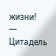жизни!
— Цитадель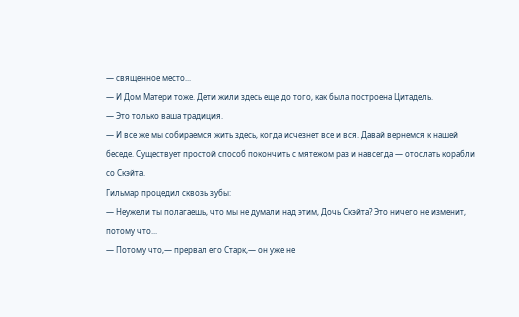— священное место...
— И Дом Матери тоже. Дети жили здесь еще до того, как была построена Цитадель.
— Это только ваша традиция.
— И все же мы собираемся жить здесь, когда исчезнет все и вся. Давай вернемся к нашей беседе. Существует простой способ покончить с мятежом раз и навсегда — отослать корабли со Скэйта.
Гильмар процедил сквозь зубы:
— Неужели ты полагаешь, что мы не думали над этим, Дочь Скэйта? Это ничего не изменит, потому что...
— Потому что,— прервал его Старк,— он уже не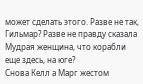может сделать этого. Разве не так, Гильмар? Разве не правду сказала Мудрая женщина, что корабли еще здесь, на юге?
Снова Келл а Марг жестом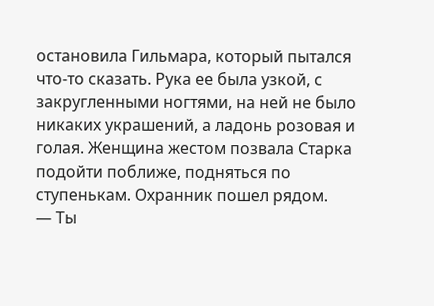остановила Гильмара, который пытался что-то сказать. Рука ее была узкой, с закругленными ногтями, на ней не было никаких украшений, а ладонь розовая и голая. Женщина жестом позвала Старка подойти поближе, подняться по ступенькам. Охранник пошел рядом.
— Ты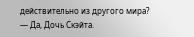действительно из другого мира?
— Да, Дочь Скэйта.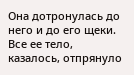Она дотронулась до него и до его щеки. Все ее тело, казалось, отпрянуло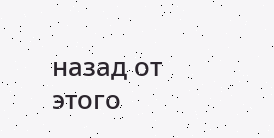назад от этого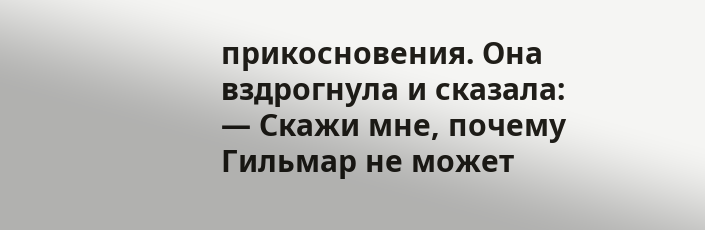прикосновения. Она вздрогнула и сказала:
— Скажи мне, почему Гильмар не может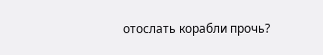отослать корабли прочь?